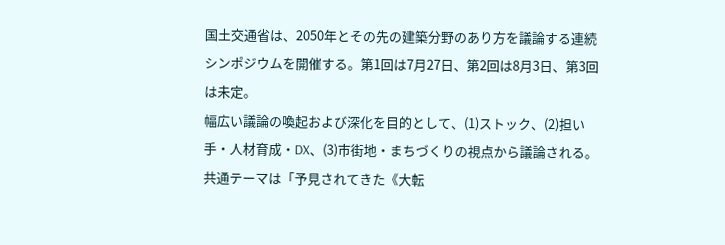国土交通省は、2050年とその先の建築分野のあり方を議論する連続シンポジウムを開催する。第1回は7月27日、第2回は8月3日、第3回は未定。
幅広い議論の喚起および深化を目的として、(1)ストック、(2)担い手・人材育成・DX、(3)市街地・まちづくりの視点から議論される。共通テーマは「予見されてきた《大転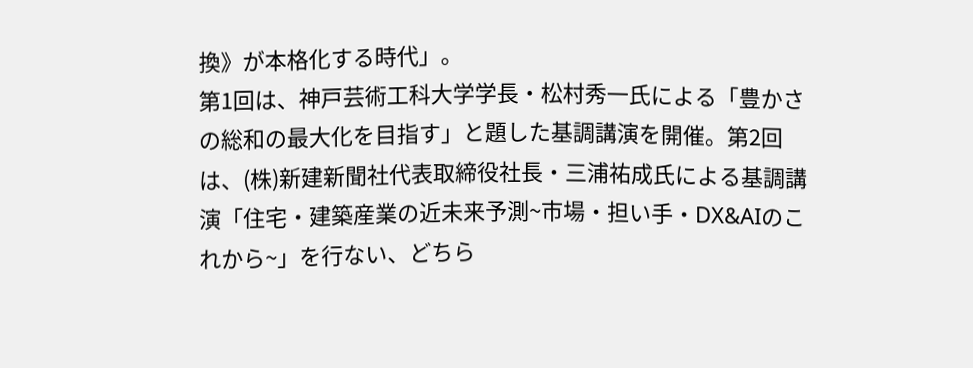換》が本格化する時代」。
第1回は、神戸芸術工科大学学長・松村秀一氏による「豊かさの総和の最大化を目指す」と題した基調講演を開催。第2回は、(株)新建新聞社代表取締役社長・三浦祐成氏による基調講演「住宅・建築産業の近未来予測~市場・担い手・DX&AIのこれから~」を行ない、どちら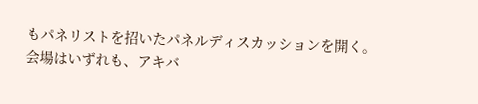もパネリストを招いたパネルディスカッションを開く。
会場はいずれも、アキバ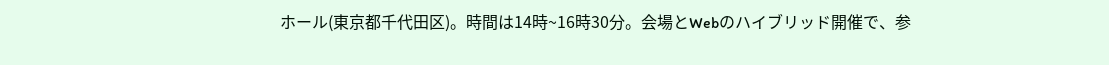ホール(東京都千代田区)。時間は14時~16時30分。会場とWebのハイブリッド開催で、参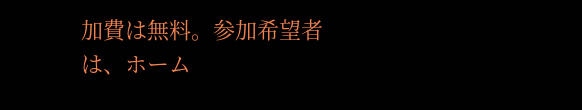加費は無料。参加希望者は、ホーム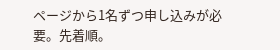ページから1名ずつ申し込みが必要。先着順。